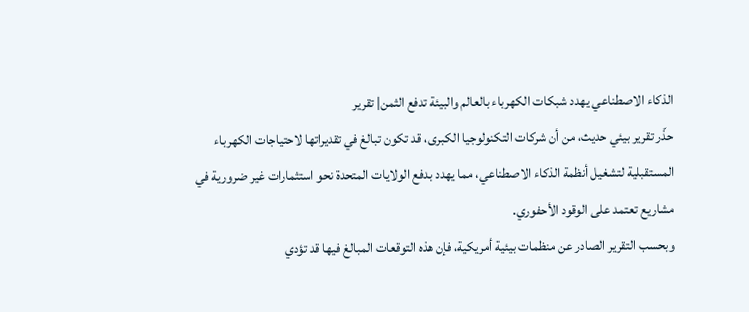الذكاء الاصطناعي يهدد شبكات الكهرباء بالعالم والبيئة تدفع الثمن| تقرير
حذّر تقرير بيئي حديث، من أن شركات التكنولوجيا الكبرى، قد تكون تبالغ في تقديراتها لاحتياجات الكهرباء المستقبلية لتشغيل أنظمة الذكاء الاصطناعي، مما يهدد بدفع الولايات المتحدة نحو استثمارات غير ضرورية في مشاريع تعتمد على الوقود الأحفوري.
وبحسب التقرير الصادر عن منظمات بيئية أمريكية، فإن هذه التوقعات المبالغ فيها قد تؤدي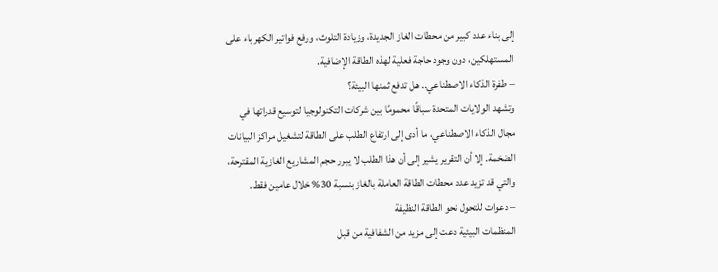إلى بناء عدد كبير من محطات الغاز الجديدة، وزيادة التلوث، ورفع فواتير الكهرباء على المستهلكين، دون وجود حاجة فعلية لهذه الطاقة الإضافية.
– طفرة الذكاء الاصطناعي.. هل تدفع ثمنها البيئة؟
وتشهد الولايات المتحدة سباقًا محمومًا بين شركات التكنولوجيا لتوسيع قدراتها في مجال الذكاء الاصطناعي، ما أدى إلى ارتفاع الطلب على الطاقة لتشغيل مراكز البيانات الضخمة. إلا أن التقرير يشير إلى أن هذا الطلب لا يبرر حجم المشاريع الغازية المقترحة، والتي قد تزيد عدد محطات الطاقة العاملة بالغاز بنسبة 30% خلال عامين فقط.
– دعوات للتحول نحو الطاقة النظيفة
المنظمات البيئية دعت إلى مزيد من الشفافية من قبل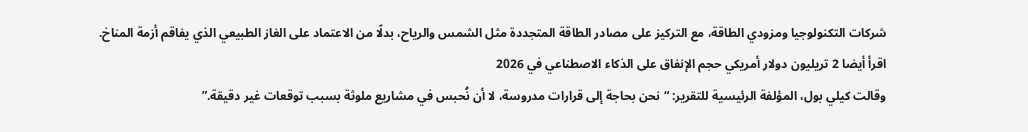شركات التكنولوجيا ومزودي الطاقة، مع التركيز على مصادر الطاقة المتجددة مثل الشمس والرياح، بدلًا من الاعتماد على الغاز الطبيعي الذي يفاقم أزمة المناخ.
اقرأ أيضا 2 تريليون دولار أمريكي حجم الإنفاق على الذكاء الاصطناعي في 2026
وقالت كيلي بول، المؤلفة الرئيسية للتقرير: “نحن بحاجة إلى قرارات مدروسة، لا أن نُحبس في مشاريع ملوثة بسبب توقعات غير دقيقة.”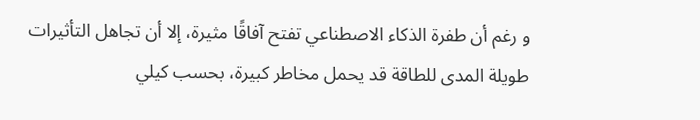و رغم أن طفرة الذكاء الاصطناعي تفتح آفاقًا مثيرة، إلا أن تجاهل التأثيرات طويلة المدى للطاقة قد يحمل مخاطر كبيرة، بحسب كيلي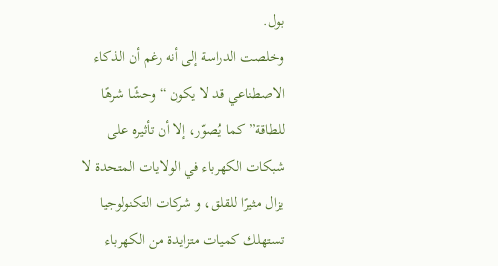بول.
وخلصت الدراسة إلى أنه رغم أن الذكاء الاصطناعي قد لا يكون “وحشًا شرهًا للطاقة” كما يُصوّر، إلا أن تأثيره على شبكات الكهرباء في الولايات المتحدة لا يزال مثيرًا للقلق، و شركات التكنولوجيا تستهلك كميات متزايدة من الكهرباء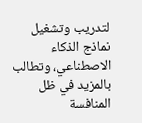لتدريب وتشغيل نماذج الذكاء الاصطناعي، وتطالب بالمزيد في ظل المنافسة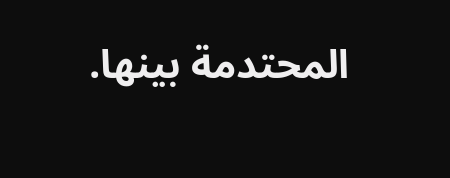المحتدمة بينها.